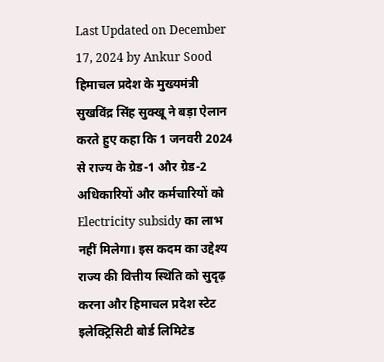Last Updated on December 17, 2024 by Ankur Sood
हिमाचल प्रदेश के मुख्यमंत्री सुखविंद्र सिंह सुक्खू ने बड़ा ऐलान करते हुए कहा कि 1 जनवरी 2024 से राज्य के ग्रेड-1 और ग्रेड-2 अधिकारियों और कर्मचारियों को Electricity subsidy का लाभ नहीं मिलेगा। इस कदम का उद्देश्य राज्य की वित्तीय स्थिति को सुदृढ़ करना और हिमाचल प्रदेश स्टेट इलेक्ट्रिसिटी बोर्ड लिमिटेड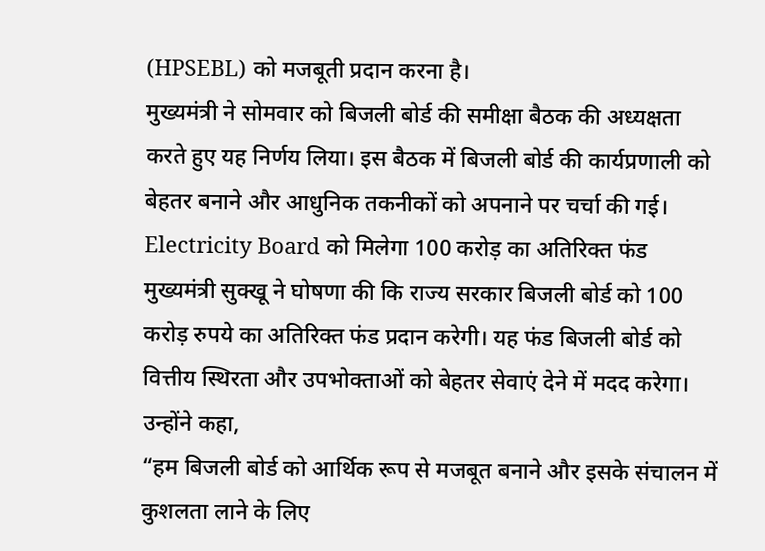(HPSEBL) को मजबूती प्रदान करना है।
मुख्यमंत्री ने सोमवार को बिजली बोर्ड की समीक्षा बैठक की अध्यक्षता करते हुए यह निर्णय लिया। इस बैठक में बिजली बोर्ड की कार्यप्रणाली को बेहतर बनाने और आधुनिक तकनीकों को अपनाने पर चर्चा की गई।
Electricity Board को मिलेगा 100 करोड़ का अतिरिक्त फंड
मुख्यमंत्री सुक्खू ने घोषणा की कि राज्य सरकार बिजली बोर्ड को 100 करोड़ रुपये का अतिरिक्त फंड प्रदान करेगी। यह फंड बिजली बोर्ड को वित्तीय स्थिरता और उपभोक्ताओं को बेहतर सेवाएं देने में मदद करेगा।
उन्होंने कहा,
“हम बिजली बोर्ड को आर्थिक रूप से मजबूत बनाने और इसके संचालन में कुशलता लाने के लिए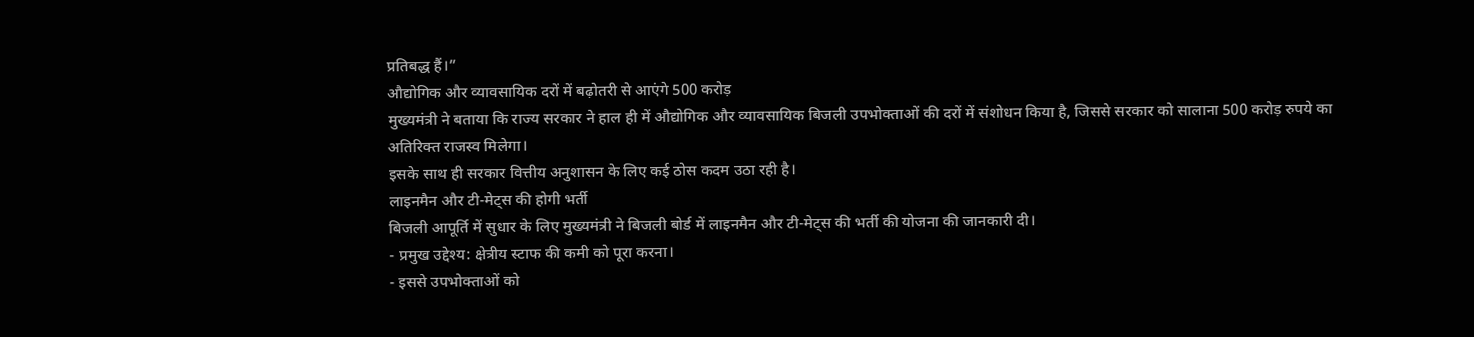प्रतिबद्ध हैं।”
औद्योगिक और व्यावसायिक दरों में बढ़ोतरी से आएंगे 500 करोड़
मुख्यमंत्री ने बताया कि राज्य सरकार ने हाल ही में औद्योगिक और व्यावसायिक बिजली उपभोक्ताओं की दरों में संशोधन किया है, जिससे सरकार को सालाना 500 करोड़ रुपये का अतिरिक्त राजस्व मिलेगा।
इसके साथ ही सरकार वित्तीय अनुशासन के लिए कई ठोस कदम उठा रही है।
लाइनमैन और टी-मेट्स की होगी भर्ती
बिजली आपूर्ति में सुधार के लिए मुख्यमंत्री ने बिजली बोर्ड में लाइनमैन और टी-मेट्स की भर्ती की योजना की जानकारी दी।
- प्रमुख उद्देश्य: क्षेत्रीय स्टाफ की कमी को पूरा करना।
- इससे उपभोक्ताओं को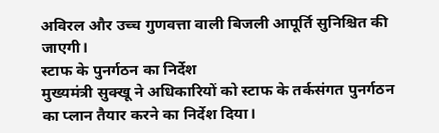अविरल और उच्च गुणवत्ता वाली बिजली आपूर्ति सुनिश्चित की जाएगी।
स्टाफ के पुनर्गठन का निर्देश
मुख्यमंत्री सुक्खू ने अधिकारियों को स्टाफ के तर्कसंगत पुनर्गठन का प्लान तैयार करने का निर्देश दिया।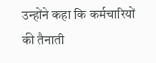उन्होंने कहा कि कर्मचारियों की तैनाती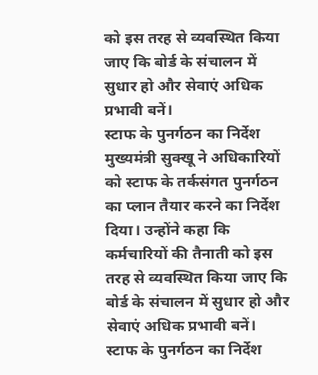को इस तरह से व्यवस्थित किया जाए कि बोर्ड के संचालन में सुधार हो और सेवाएं अधिक प्रभावी बनें।
स्टाफ के पुनर्गठन का निर्देश
मुख्यमंत्री सुक्खू ने अधिकारियों को स्टाफ के तर्कसंगत पुनर्गठन का प्लान तैयार करने का निर्देश दिया। उन्होंने कहा कि कर्मचारियों की तैनाती को इस तरह से व्यवस्थित किया जाए कि बोर्ड के संचालन में सुधार हो और सेवाएं अधिक प्रभावी बनें।
स्टाफ के पुनर्गठन का निर्देश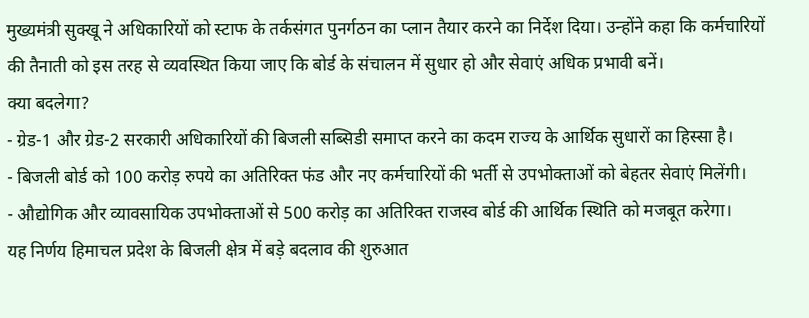मुख्यमंत्री सुक्खू ने अधिकारियों को स्टाफ के तर्कसंगत पुनर्गठन का प्लान तैयार करने का निर्देश दिया। उन्होंने कहा कि कर्मचारियों की तैनाती को इस तरह से व्यवस्थित किया जाए कि बोर्ड के संचालन में सुधार हो और सेवाएं अधिक प्रभावी बनें।
क्या बदलेगा?
- ग्रेड-1 और ग्रेड-2 सरकारी अधिकारियों की बिजली सब्सिडी समाप्त करने का कदम राज्य के आर्थिक सुधारों का हिस्सा है।
- बिजली बोर्ड को 100 करोड़ रुपये का अतिरिक्त फंड और नए कर्मचारियों की भर्ती से उपभोक्ताओं को बेहतर सेवाएं मिलेंगी।
- औद्योगिक और व्यावसायिक उपभोक्ताओं से 500 करोड़ का अतिरिक्त राजस्व बोर्ड की आर्थिक स्थिति को मजबूत करेगा।
यह निर्णय हिमाचल प्रदेश के बिजली क्षेत्र में बड़े बदलाव की शुरुआत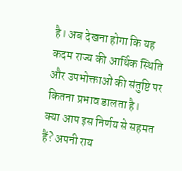है। अब देखना होगा कि यह कदम राज्य की आर्थिक स्थिति और उपभोक्ताओं की संतुष्टि पर कितना प्रभाव डालता है।
क्या आप इस निर्णय से सहमत हैं? अपनी राय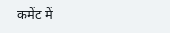कमेंट में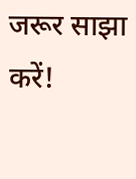जरूर साझा करें!